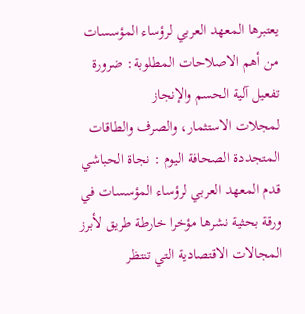يعتبرها المعهد العربي لرؤساء المؤسسات من أهم الاصلاحات المطلوبة: ضرورة تفعيل آلية الحسم والإنجاز
لمجلات الاستثمار، والصرف والطاقات المتجددة الصحافة اليوم : نجاة الحباشي
قدم المعهد العربي لرؤساء المؤسسات في ورقة بحثية نشرها مؤخرا خارطة طريق لأبرز المجالات الاقتصادية التي تنتظر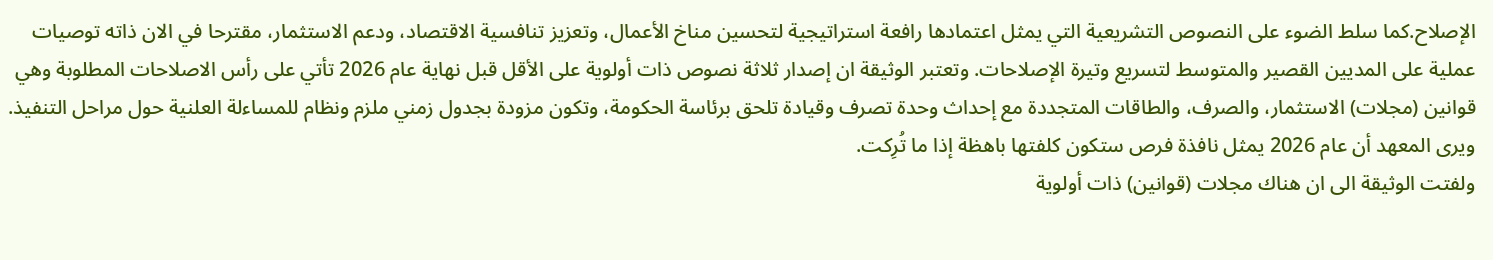الإصلاح.كما سلط الضوء على النصوص التشريعية التي يمثل اعتمادها رافعة استراتيجية لتحسين مناخ الأعمال، وتعزيز تنافسية الاقتصاد، ودعم الاستثمار، مقترحا في الان ذاته توصيات عملية على المديين القصير والمتوسط لتسريع وتيرة الإصلاحات. وتعتبر الوثيقة ان إصدار ثلاثة نصوص ذات أولوية على الأقل قبل نهاية عام 2026 تأتي على رأس الاصلاحات المطلوبة وهي قوانين (مجلات) الاستثمار، والصرف، والطاقات المتجددة مع إحداث وحدة تصرف وقيادة تلحق برئاسة الحكومة، وتكون مزودة بجدول زمني ملزم ونظام للمساءلة العلنية حول مراحل التنفيذ. ويرى المعهد أن عام 2026 يمثل نافذة فرص ستكون كلفتها باهظة إذا ما تُرِكت.
ولفتت الوثيقة الى ان هناك مجلات (قوانين) ذات أولوية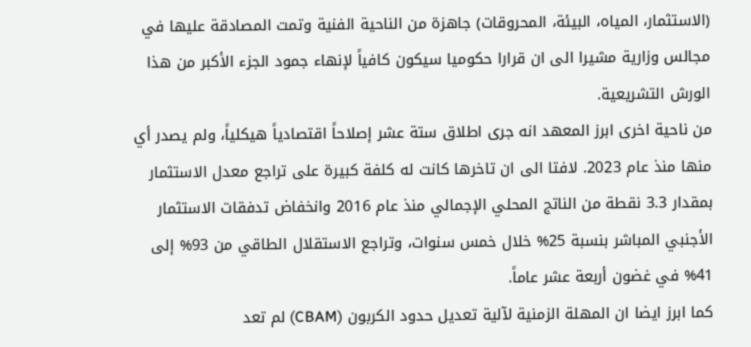(الاستثمار، المياه، البيئة، المحروقات) جاهزة من الناحية الفنية وتمت المصادقة عليها في مجالس وزارية مشيرا الى ان قرارا حكوميا سيكون كافياً لإنهاء جمود الجزء الأكبر من هذا الورش التشريعية.
من ناحية اخرى ابرز المعهد انه جرى اطلاق ستة عشر إصلاحاً اقتصادياً هيكلياً، ولم يصدر أي منها منذ عام 2023. لافتا الى ان تاخرها كانت له كلفة كبيرة على تراجع معدل الاستثمار بمقدار 3.3 نقطة من الناتج المحلي الإجمالي منذ عام 2016 وانخفاض تدفقات الاستثمار الأجنبي المباشر بنسبة 25% خلال خمس سنوات، وتراجع الاستقلال الطاقي من 93% إلى 41% في غضون أربعة عشر عاماً.
كما ابرز ايضا ان المهلة الزمنية لآلية تعديل حدود الكربون (CBAM) لم تعد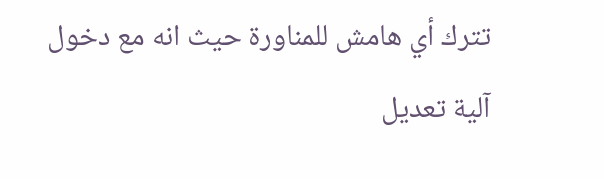تترك أي هامش للمناورة حيث انه مع دخول آلية تعديل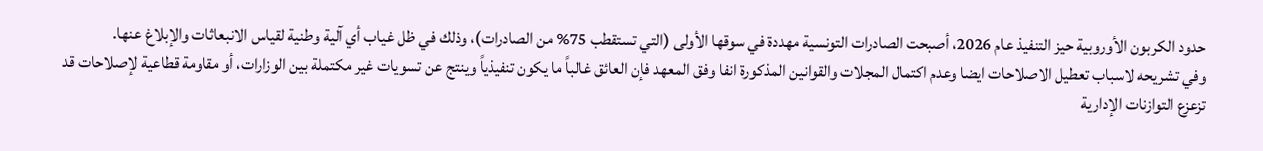حدود الكربون الأوروبية حيز التنفيذ عام 2026، أصبحت الصادرات التونسية مهددة في سوقها الأولى (التي تستقطب 75% من الصادرات)، وذلك في ظل غياب أي آلية وطنية لقياس الانبعاثات والإبلاغ عنها.
وفي تشريحه لاسباب تعطيل الاصلاحات ايضا وعدم اكتمال المجلات والقوانين المذكورة انفا وفق المعهد فإن العائق غالباً ما يكون تنفيذياً وينتج عن تسويات غير مكتملة بين الوزارات، أو مقاومة قطاعية لإصلاحات قد تزعزع التوازنات الإدارية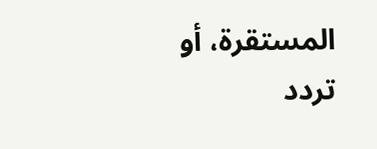المستقرة، أو تردد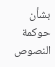بشأن حوكمة النصوص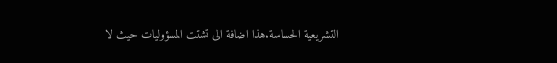التشريعية الحساسة.هذا اضافة الى تشتت المسؤوليات حيث لا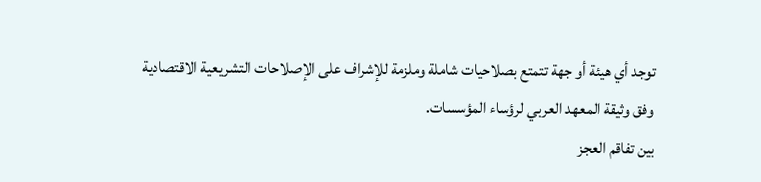توجد أي هيئة أو جهة تتمتع بصلاحيات شاملة وملزمة للإشراف على الإصلاحات التشريعية الاقتصادية وفق وثيقة المعهد العربي لرؤساء المؤسسات.
بين تفاقم العجز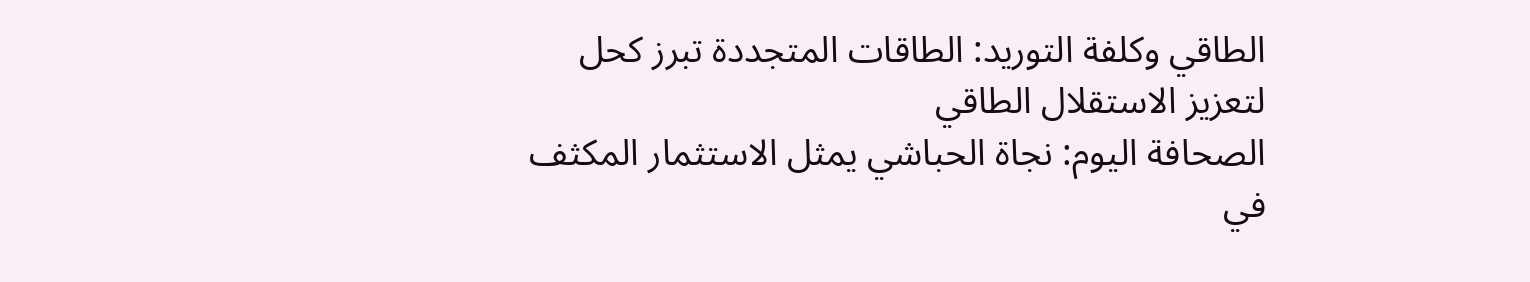الطاقي وكلفة التوريد: الطاقات المتجددة تبرز كحل لتعزيز الاستقلال الطاقي
الصحافة اليوم: نجاة الحباشي يمثل الاستثمار المكثف في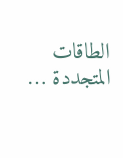الطاقات المتجددة …